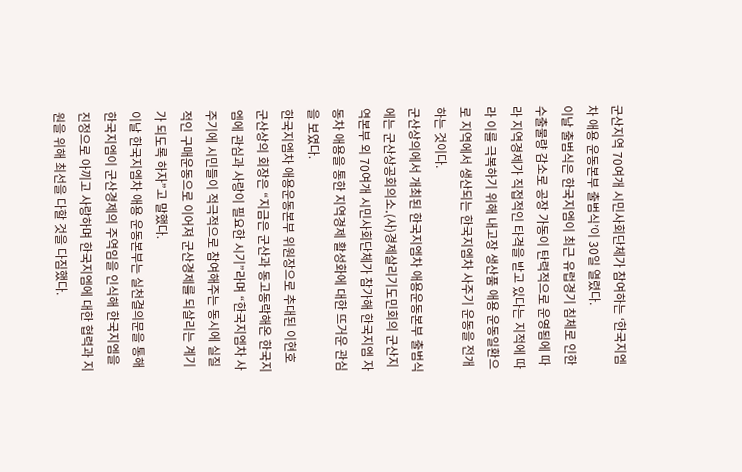군산지역 70여개 시민사회단체가 참여하는 ‘한국지엠차 애용 운동본부 출범식’이 30일 열렸다.
이날 출범식은 한국지엠이 최근 유럽경기 침체로 인한 수출물량 감소로 공장 가동이 탄력적으로 운영됨에 따라 지역경제가 직접적인 타격을 받고 있다는 지적에 따라 이를 극복하기 위해 내고장 생산품 애용 운동일환으로 지역에서 생산되는 한국지엠차 사주기 운동을 전개하는 것이다.
군산상의에서 개최된 한국지엠차 애용운동본부 출범식에는 군산상공회의소․(사)경제살리기도민회의 군산지역본부 외 70여개 시민사회단체가 참가해 한국지엠 자동차 애용을 통한 지역경제 활성화에 대한 뜨거운 관심을 보였다.
한국지엠차 애용운동본부 위원장으로 추대된 이현호 군산상의 회장은 “지금은 군산과 동고동락해온 한국지엠에 관심과 사랑이 필요한 시기”라며 “한국지엠차 사주기에 시민들이 적극적으로 참여해주는 동시에 실질적인 구매운동으로 이어져 군산경제를 되살리는 계기가 되도록 하자”고 말했다.
이날 한국지엠차 애용 운동본부는 실천결의문을 통해 한국지엠이 군산경제의 주역임을 인식해 한국지엠을 진정으로 아끼고 사랑하며 한국지엠에 대한 협력과 지원을 위해 최선을 다할 것을 다짐했다.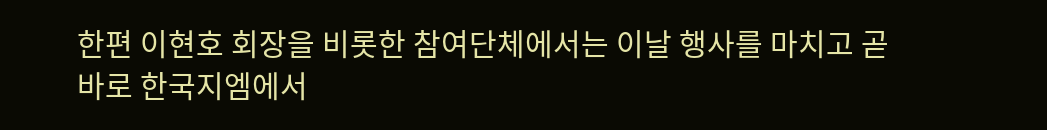한편 이현호 회장을 비롯한 참여단체에서는 이날 행사를 마치고 곧바로 한국지엠에서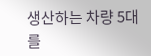생산하는 차량 5대를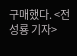구매했다. <전성룡 기자>